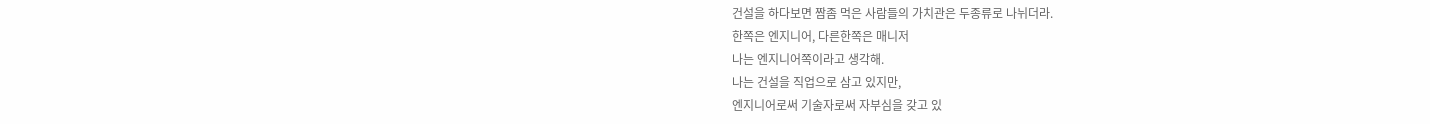건설을 하다보면 짬좀 먹은 사람들의 가치관은 두종류로 나뉘더라.
한쪽은 엔지니어, 다른한쪽은 매니저
나는 엔지니어쪽이라고 생각해.
나는 건설을 직업으로 삼고 있지만,
엔지니어로써 기술자로써 자부심을 갖고 있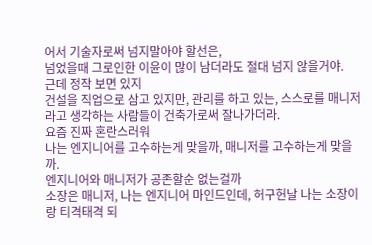어서 기술자로써 넘지말아야 할선은,
넘었을때 그로인한 이윤이 많이 남더라도 절대 넘지 않을거야.
근데 정작 보면 있지
건설을 직업으로 삼고 있지만, 관리를 하고 있는, 스스로를 매니저라고 생각하는 사람들이 건축가로써 잘나가더라.
요즘 진짜 혼란스러워
나는 엔지니어를 고수하는게 맞을까, 매니저를 고수하는게 맞을까.
엔지니어와 매니저가 공존할순 없는걸까
소장은 매니저, 나는 엔지니어 마인드인데, 허구헌날 나는 소장이랑 티격태격 되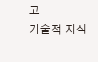고
기술적 지식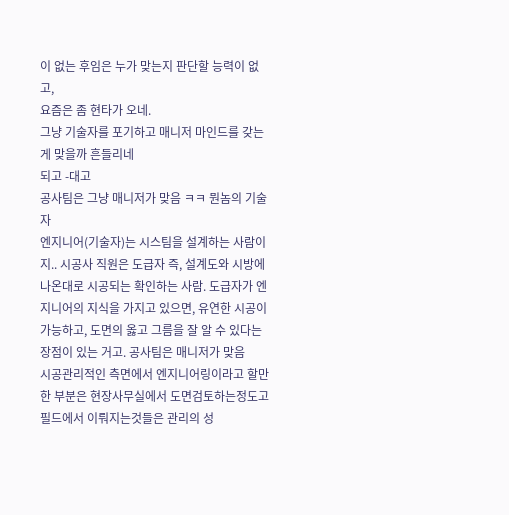이 없는 후임은 누가 맞는지 판단할 능력이 없고,
요즘은 좀 현타가 오네.
그냥 기술자를 포기하고 매니저 마인드를 갖는게 맞을까 흔들리네
되고 -대고
공사팀은 그냥 매니저가 맞음 ㅋㅋ 뭔놈의 기술자
엔지니어(기술자)는 시스팀을 설계하는 사람이지.. 시공사 직원은 도급자 즉, 설계도와 시방에 나온대로 시공되는 확인하는 사람. 도급자가 엔지니어의 지식을 가지고 있으면, 유연한 시공이 가능하고, 도면의 옳고 그름을 잘 알 수 있다는 장점이 있는 거고. 공사팀은 매니저가 맞음
시공관리적인 측면에서 엔지니어링이라고 할만한 부분은 현장사무실에서 도면검토하는정도고 필드에서 이뤄지는것들은 관리의 성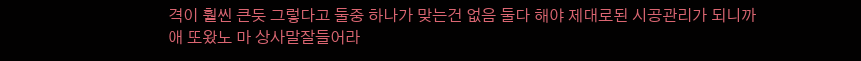격이 훨씬 큰듯 그렇다고 둘중 하나가 맞는건 없음 둘다 해야 제대로된 시공관리가 되니까
애 또왔노 마 상사말잘들어라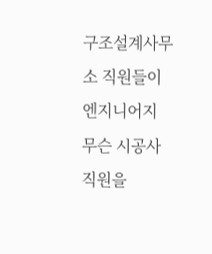구조설계사무소 직원들이 엔지니어지 무슨 시공사직원을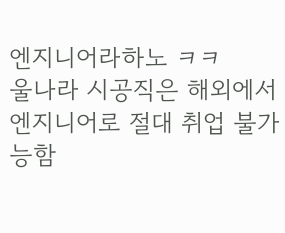엔지니어라하노 ㅋㅋ
울나라 시공직은 해외에서 엔지니어로 절대 취업 불가능함